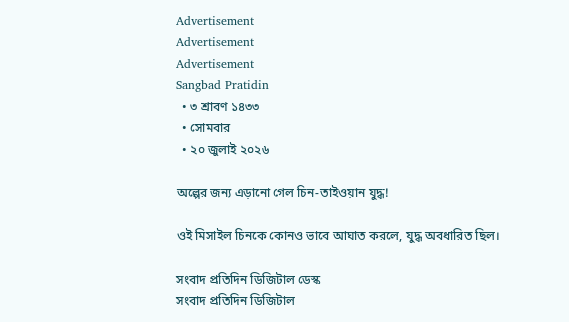Advertisement
Advertisement
Advertisement
Sangbad Pratidin
  • ৩ শ্রাবণ ১৪৩৩
  • সোমবার
  • ২০ জুলাই ২০২৬

অল্পের জন্য এড়ানো গেল চিন-তাইওয়ান যুদ্ধ!

ওই মিসাইল চিনকে কোনও ভাবে আঘাত করলে, যুদ্ধ অবধারিত ছিল।

সংবাদ প্রতিদিন ডিজিটাল ডেস্ক
সংবাদ প্রতিদিন ডিজিটাল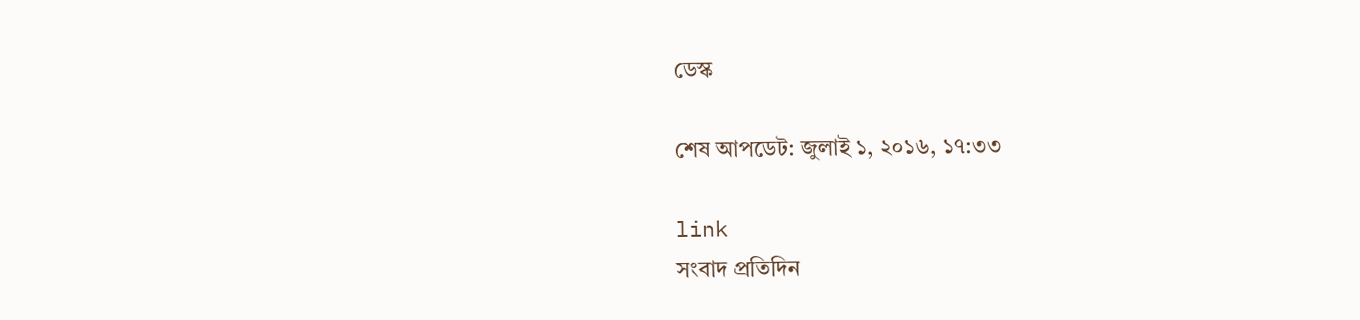ডেস্ক

শেষ আপডেট: জুলাই ১, ২০১৬, ১৭:৩৩

link
সংবাদ প্রতিদিন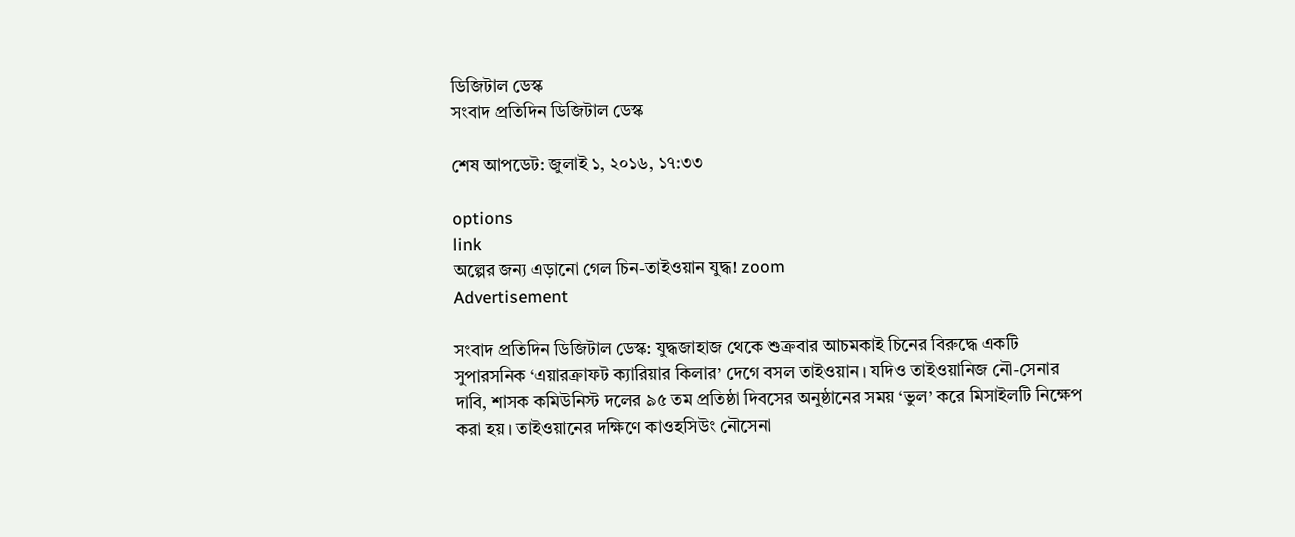ডিজিটাল ডেস্ক
সংবাদ প্রতিদিন ডিজিটাল ডেস্ক

শেষ আপডেট: জুলাই ১, ২০১৬, ১৭:৩৩

options
link
অল্পের জন্য এড়ানো গেল চিন-তাইওয়ান যুদ্ধ! zoom
Advertisement

সংবাদ প্রতিদিন ডিজিটাল ডেস্ক: যুদ্ধজাহাজ থেকে শুক্রবার আচমকাই চিনের বিরুদ্ধে একটি সুপারসনিক ‘এয়ারক্রাফট ক্যারিয়ার কিলার’ দেগে বসল তাইওয়ান। যদিও তাইওয়ানিজ নৌ-সেনার দাবি, শাসক কমিউনিস্ট দলের ৯৫ তম প্রতিষ্ঠা দিবসের অনুষ্ঠানের সময় ‘ভুল’ করে মিসাইলটি নিক্ষেপ করা হয়। তাইওয়ানের দক্ষিণে কাওহসিউং নৌসেনা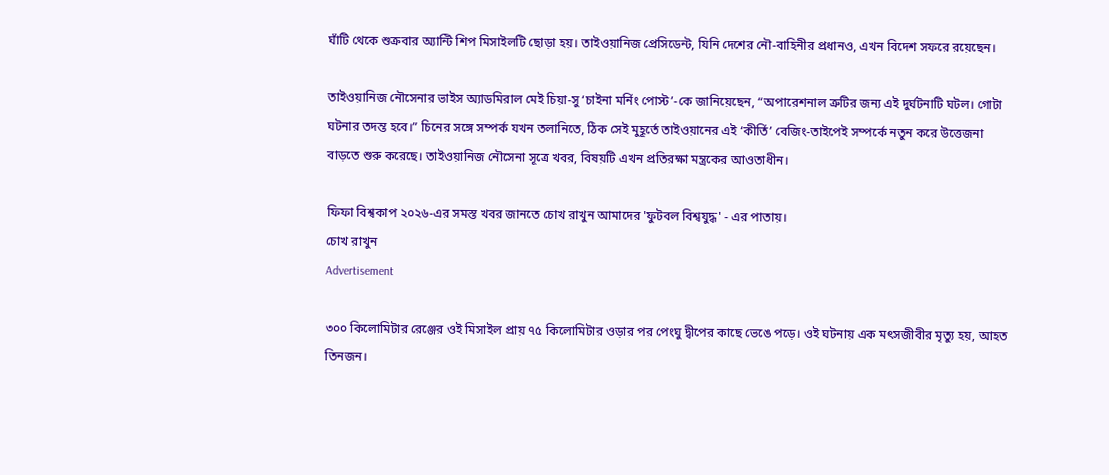ঘাঁটি থেকে শুক্রবার অ্যান্টি শিপ মিসাইলটি ছোড়া হয়। তাইওয়ানিজ প্রেসিডেন্ট, যিনি দেশের নৌ-বাহিনীর প্রধানও, এখন বিদেশ সফরে রয়েছেন।

তাইওয়ানিজ নৌসেনার ভাইস অ্যাডমিরাল মেই চিয়া-সু ‘চাইনা মর্নিং পোস্ট’-কে জানিয়েছেন, “অপারেশনাল ত্রুটির জন্য এই দুর্ঘটনাটি ঘটল। গোটা ঘটনার তদন্ত হবে।” চিনের সঙ্গে সম্পর্ক যখন তলানিতে, ঠিক সেই মুহূর্তে তাইওয়ানের এই ‘কীর্তি’ বেজিং-তাইপেই সম্পর্কে নতুন করে উত্তেজনা বাড়তে শুরু করেছে। তাইওয়ানিজ নৌসেনা সূত্রে খবর, বিষয়টি এখন প্রতিরক্ষা মন্ত্রকের আওতাধীন।

ফিফা বিশ্বকাপ ২০২৬-এর সমস্ত খবর জানতে চোখ রাখুন আমাদের 'ফুটবল বিশ্বযুদ্ধ' - এর পাতায়।
চোখ রাখুন
Advertisement

৩০০ কিলোমিটার রেঞ্জের ওই মিসাইল প্রায় ৭৫ কিলোমিটার ওড়ার পর পেংঘু দ্বীপের কাছে ভেঙে পড়ে। ওই ঘটনায় এক মৎসজীবীর মৃত্যু হয়, আহত তিনজন।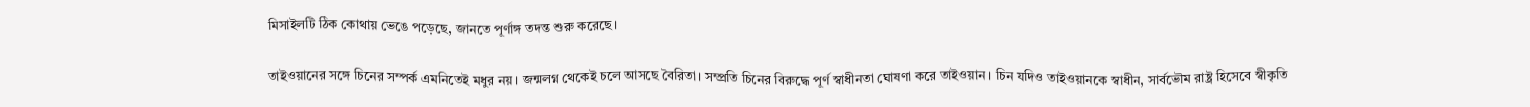মিসাইলটি ঠিক কোথায় ভেঙে পড়েছে, জানতে পূর্ণাঙ্গ তদন্ত শুরু করেছে।

তাইওয়ানের সঙ্গে চিনের সম্পর্ক এমনিতেই মধুর নয়। জন্মলগ্ন থেকেই চলে আসছে বৈরিতা। সম্প্রতি চিনের বিরুদ্ধে পূর্ণ স্বাধীনতা ঘোষণা করে তাইওয়ান। চিন যদিও তাইওয়ানকে স্বাধীন, সার্বভৌম রাষ্ট্র হিসেবে স্বীকৃতি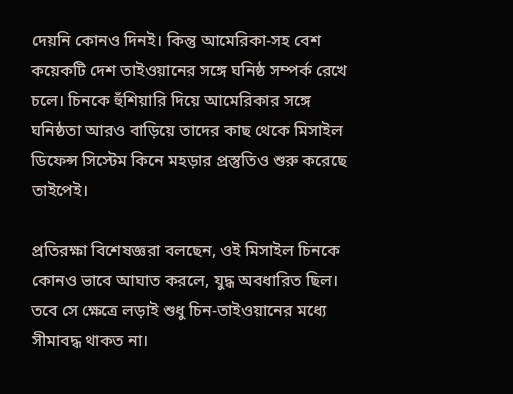দেয়নি কোনও দিনই। কিন্তু আমেরিকা-সহ বেশ কয়েকটি দেশ তাইওয়ানের সঙ্গে ঘনিষ্ঠ সম্পর্ক রেখে চলে। চিনকে হুঁশিয়ারি দিয়ে আমেরিকার সঙ্গে ঘনিষ্ঠতা আরও বাড়িয়ে তাদের কাছ থেকে মিসাইল ডিফেন্স সিস্টেম কিনে মহড়ার প্রস্তুতিও শুরু করেছে তাইপেই।

প্রতিরক্ষা বিশেষজ্ঞরা বলছেন, ওই মিসাইল চিনকে কোনও ভাবে আঘাত করলে, যুদ্ধ অবধারিত ছিল। তবে সে ক্ষেত্রে লড়াই শুধু চিন-তাইওয়ানের মধ্যে সীমাবদ্ধ থাকত না।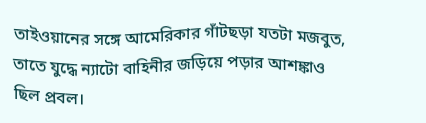তাইওয়ানের সঙ্গে আমেরিকার গাঁটছড়া যতটা মজবুত, তাতে যুদ্ধে ন্যাটো বাহিনীর জড়িয়ে পড়ার আশঙ্কাও ছিল প্রবল।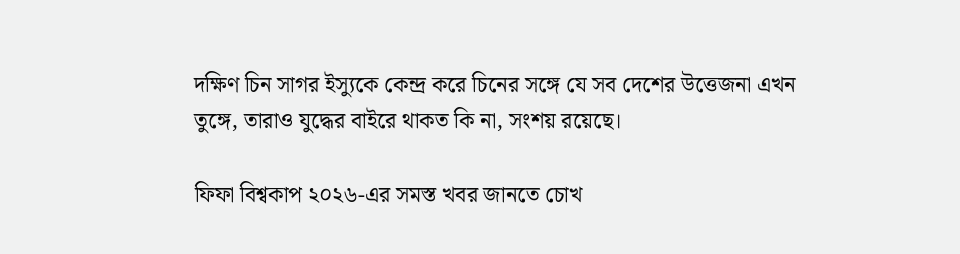দক্ষিণ চিন সাগর ইস্যুকে কেন্দ্র করে চিনের সঙ্গে যে সব দেশের উত্তেজনা এখন তুঙ্গে, তারাও যুদ্ধের বাইরে থাকত কি না, সংশয় রয়েছে।

ফিফা বিশ্বকাপ ২০২৬-এর সমস্ত খবর জানতে চোখ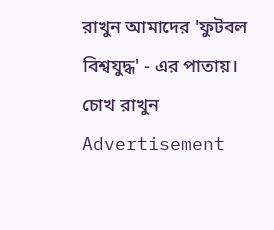রাখুন আমাদের 'ফুটবল বিশ্বযুদ্ধ' - এর পাতায়।
চোখ রাখুন
Advertisement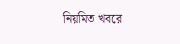নিয়মিত খবরে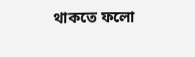থাকতে ফলো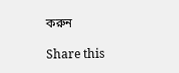করুন

Share this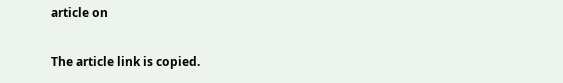article on

The article link is copied.